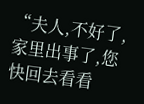“夫人,不好了,家里出事了,您快回去看看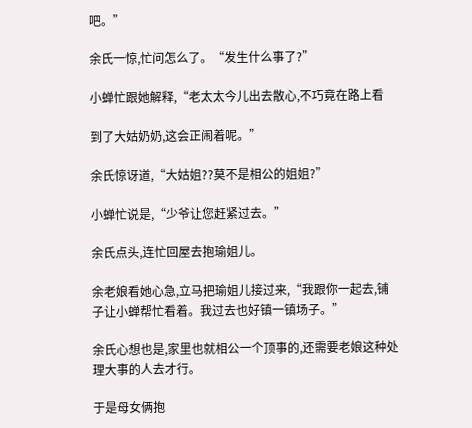吧。”

余氏一惊,忙问怎么了。“发生什么事了?”

小蝉忙跟她解释,“老太太今儿出去散心,不巧竟在路上看

到了大姑奶奶,这会正闹着呢。”

余氏惊讶道,“大姑姐??莫不是相公的姐姐?”

小蝉忙说是,“少爷让您赶紧过去。”

余氏点头,连忙回屋去抱瑜姐儿。

余老娘看她心急,立马把瑜姐儿接过来,“我跟你一起去,铺子让小蝉帮忙看着。我过去也好镇一镇场子。”

余氏心想也是,家里也就相公一个顶事的,还需要老娘这种处理大事的人去才行。

于是母女俩抱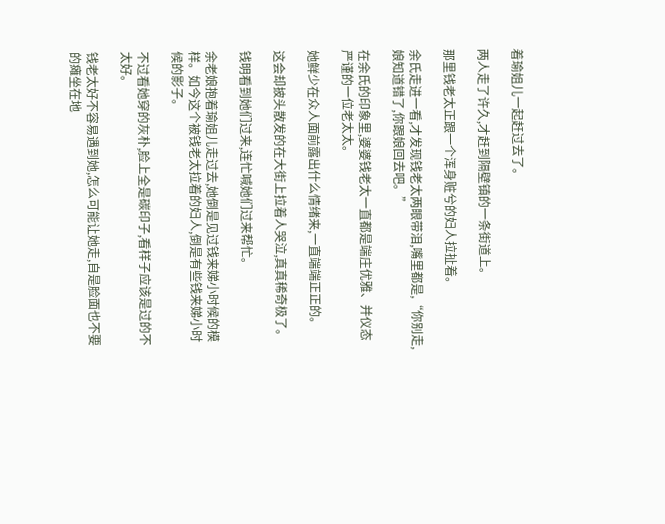着瑜姐儿一起赶过去了。

两人走了许久,才赶到隔壁镇的一条街道上。

那里钱老太正跟一个浑身赃兮的妇人拉扯着。

余氏走进一看,才发现钱老太两眼带泪,嘴里都是,“你别走,娘知道错了,你跟娘回去吧。”

在余氏的印象里,婆婆钱老太一直都是端庄优雅、并仪态严谨的一位老太太。

她鲜少在众人面前露出什么情绪来,一直端端正正的。

这会却披头散发的在大街上拉着人哭泣,真真稀奇极了。

钱明看到她们过来,连忙喊她们过来帮忙。

余老娘抱着瑜姐儿走过去,她倒是见过钱来娣小时候的模样。如今这个被钱老太拉着的妇人,倒是有些钱来娣小时候的影子。

不过看她穿的灰朴,脸上全是碳印子,看样子应该是过的不太好。

钱老太好不容易遇到她,怎么可能让她走,自是脸面也不要的瘫坐在地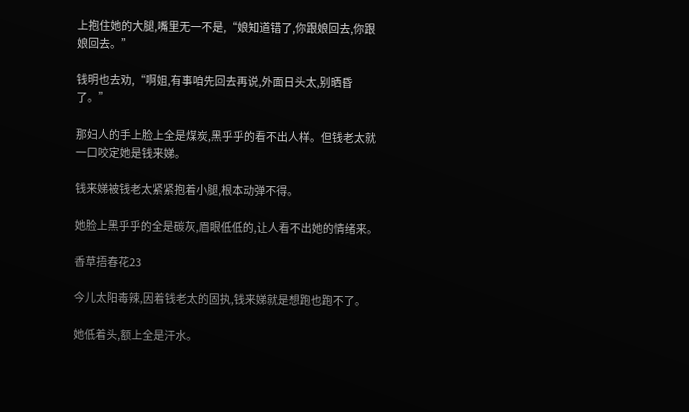上抱住她的大腿,嘴里无一不是,“娘知道错了,你跟娘回去,你跟娘回去。”

钱明也去劝,“啊姐,有事咱先回去再说,外面日头太,别晒昏了。”

那妇人的手上脸上全是煤炭,黑乎乎的看不出人样。但钱老太就一口咬定她是钱来娣。

钱来娣被钱老太紧紧抱着小腿,根本动弹不得。

她脸上黑乎乎的全是碳灰,眉眼低低的,让人看不出她的情绪来。

香草捂春花23

今儿太阳毒辣,因着钱老太的固执,钱来娣就是想跑也跑不了。

她低着头,额上全是汗水。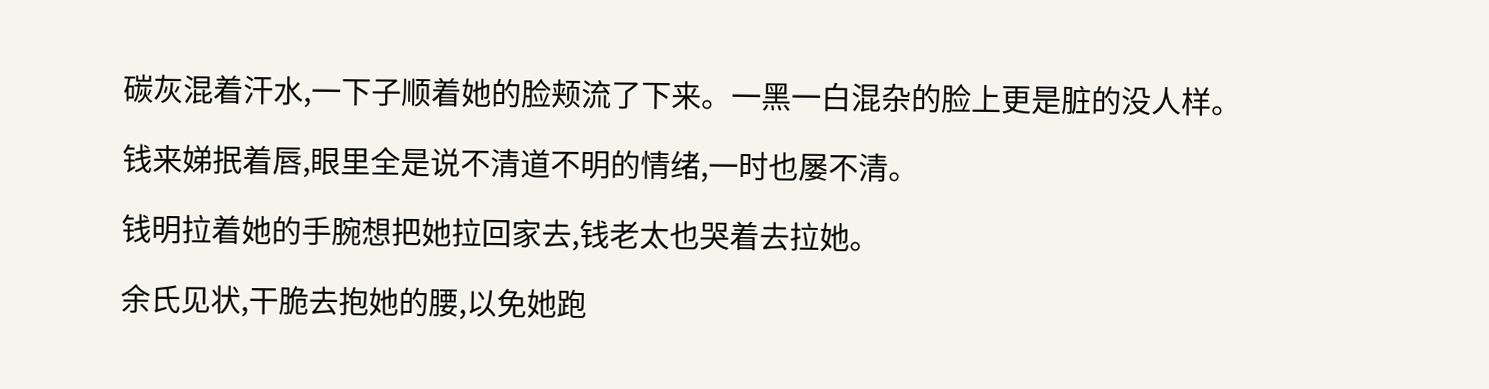碳灰混着汗水,一下子顺着她的脸颊流了下来。一黑一白混杂的脸上更是脏的没人样。

钱来娣抿着唇,眼里全是说不清道不明的情绪,一时也屡不清。

钱明拉着她的手腕想把她拉回家去,钱老太也哭着去拉她。

余氏见状,干脆去抱她的腰,以免她跑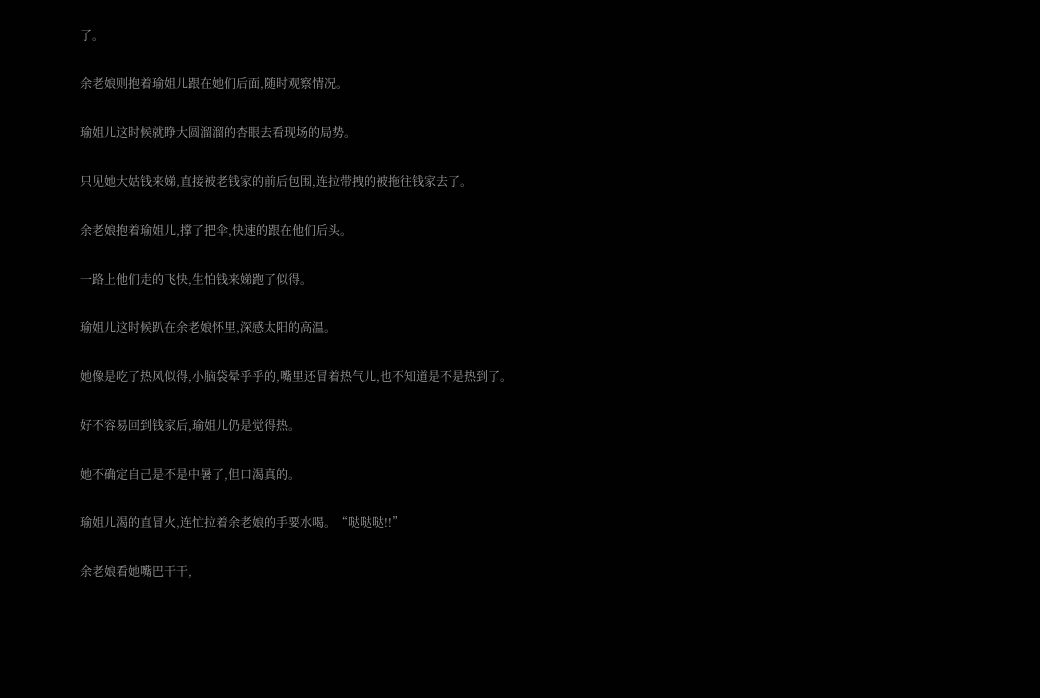了。

余老娘则抱着瑜姐儿跟在她们后面,随时观察情况。

瑜姐儿这时候就睁大圆溜溜的杏眼去看现场的局势。

只见她大姑钱来娣,直接被老钱家的前后包围,连拉带拽的被拖往钱家去了。

余老娘抱着瑜姐儿,撑了把伞,快速的跟在他们后头。

一路上他们走的飞快,生怕钱来娣跑了似得。

瑜姐儿这时候趴在余老娘怀里,深感太阳的高温。

她像是吃了热风似得,小脑袋晕乎乎的,嘴里还冒着热气儿,也不知道是不是热到了。

好不容易回到钱家后,瑜姐儿仍是觉得热。

她不确定自己是不是中暑了,但口渴真的。

瑜姐儿渴的直冒火,连忙拉着余老娘的手要水喝。“哒哒哒!!”

余老娘看她嘴巴干干,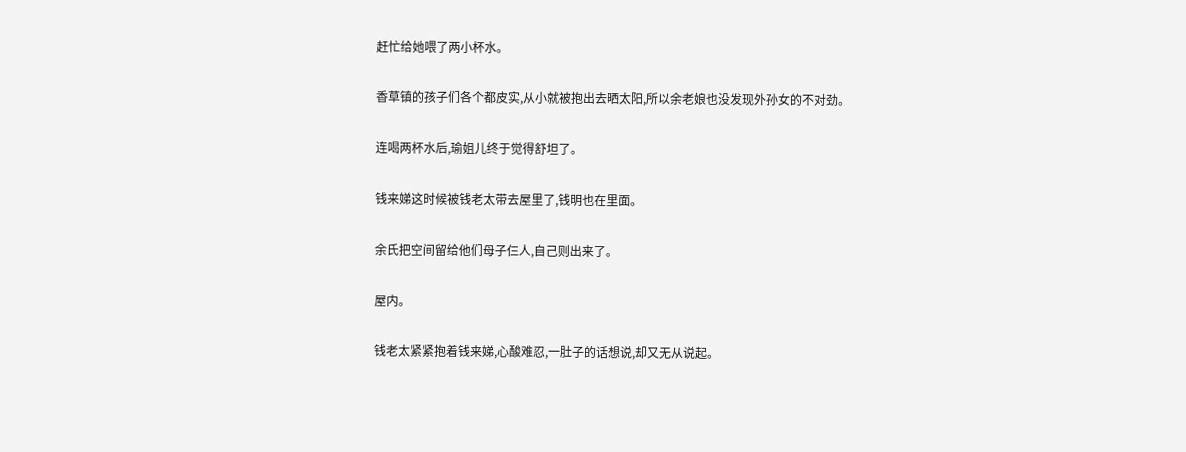赶忙给她喂了两小杯水。

香草镇的孩子们各个都皮实,从小就被抱出去晒太阳,所以余老娘也没发现外孙女的不对劲。

连喝两杯水后,瑜姐儿终于觉得舒坦了。

钱来娣这时候被钱老太带去屋里了,钱明也在里面。

余氏把空间留给他们母子仨人,自己则出来了。

屋内。

钱老太紧紧抱着钱来娣,心酸难忍,一肚子的话想说,却又无从说起。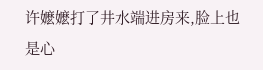许嬷嬷打了井水端进房来,脸上也是心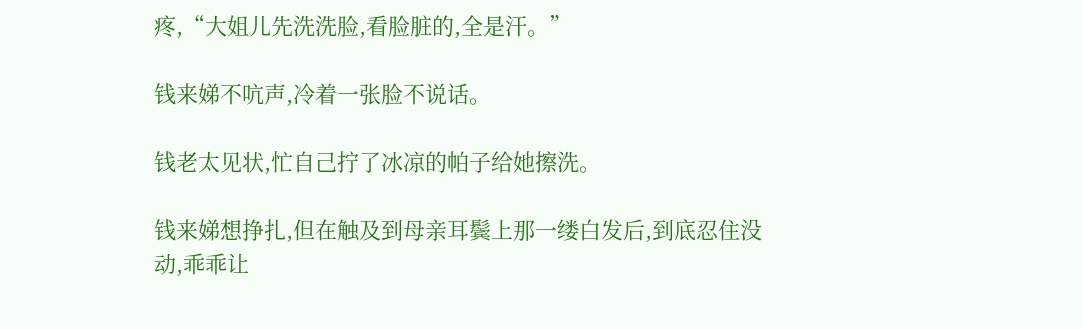疼,“大姐儿先洗洗脸,看脸脏的,全是汗。”

钱来娣不吭声,冷着一张脸不说话。

钱老太见状,忙自己拧了冰凉的帕子给她擦洗。

钱来娣想挣扎,但在触及到母亲耳鬓上那一缕白发后,到底忍住没动,乖乖让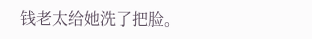钱老太给她洗了把脸。